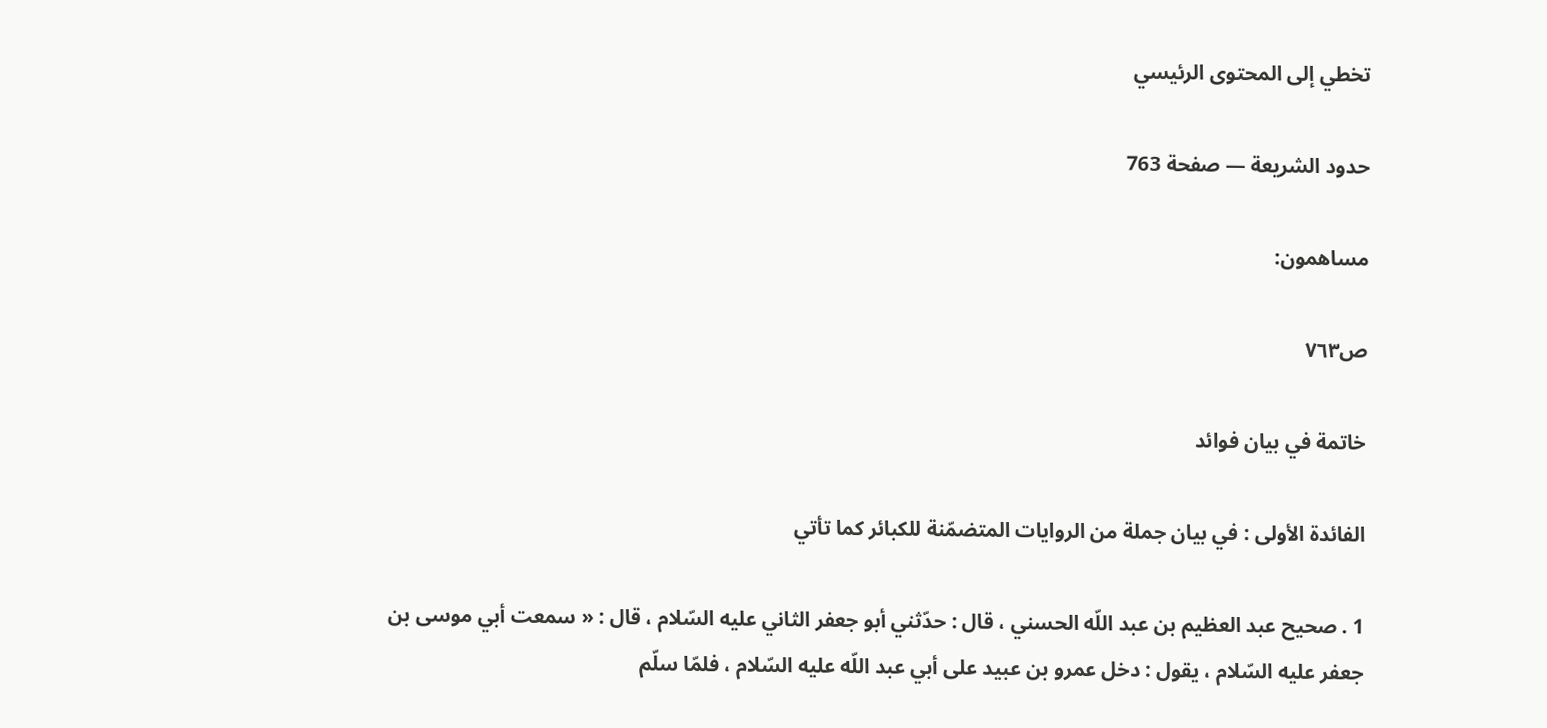تخطي إلى المحتوى الرئيسي

حدود الشريعة — صفحة 763

مساهمون:

ص٧٦٣

خاتمة في بيان فوائد

الفائدة الأولى : في بيان جملة من الروايات المتضمّنة للكبائر كما تأتي

1 . صحيح عبد العظيم بن عبد اللّه الحسني ، قال : حدّثني أبو جعفر الثاني عليه السّلام ، قال : « سمعت أبي موسى بن جعفر عليه السّلام ، يقول : دخل عمرو بن عبيد على أبي عبد اللّه عليه السّلام ، فلمّا سلّم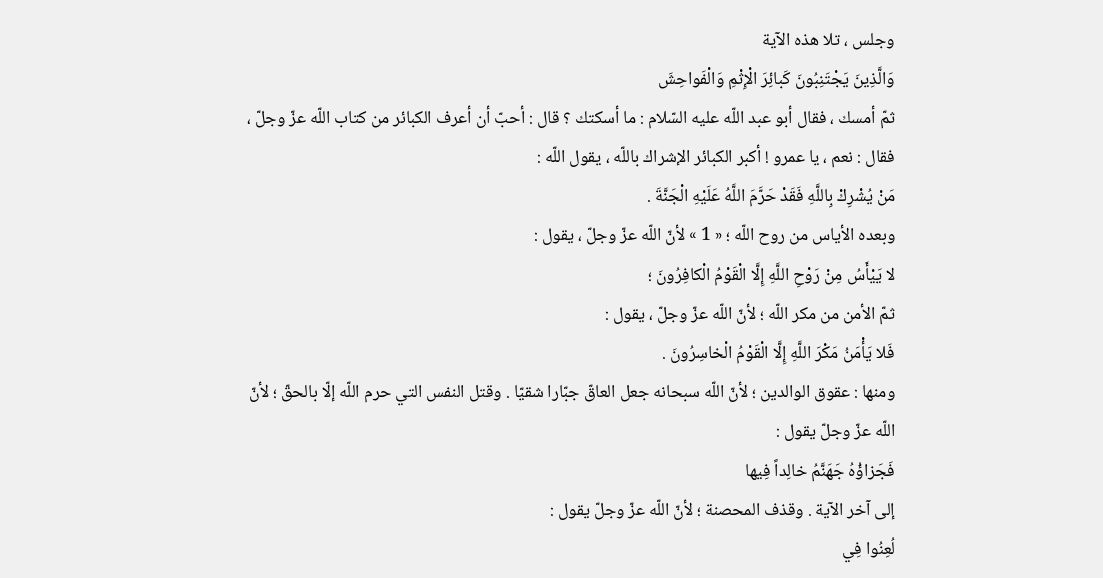وجلس ، تلا هذه الآية
وَالَّذِينَ يَجْتَنِبُونَ كَبائِرَ الْإِثْمِ وَالْفَواحِشَ
ثمّ أمسك ، فقال أبو عبد اللّه عليه السّلام : ما أسكتك ؟ قال : أحبّ أن أعرف الكبائر من كتاب اللّه عزّ وجلّ ، فقال : نعم ، يا عمرو ! أكبر الكبائر الإشراك باللّه ، يقول اللّه :
مَنْ يُشْرِكْ بِاللَّهِ فَقَدْ حَرَّمَ اللَّهُ عَلَيْهِ الْجَنَّةَ .
وبعده الأياس من روح اللّه ؛ « 1 » لأنّ اللّه عزّ وجلّ ، يقول :
لا يَيْأَسُ مِنْ رَوْحِ اللَّهِ إِلَّا الْقَوْمُ الْكافِرُونَ ؛
ثمّ الأمن من مكر اللّه ؛ لأنّ اللّه عزّ وجلّ ، يقول :
فَلا يَأْمَنُ مَكْرَ اللَّهِ إِلَّا الْقَوْمُ الْخاسِرُونَ .
ومنها : عقوق الوالدين ؛ لأنّ اللّه سبحانه جعل العاقّ جبّارا شقيّا . وقتل النفس التي حرم اللّه إلّا بالحقّ ؛ لأنّ اللّه عزّ وجلّ يقول :
فَجَزاؤُهُ جَهَنَّمُ خالِداً فِيها
إلى آخر الآية . وقذف المحصنة ؛ لأنّ اللّه عزّ وجلّ يقول :
لُعِنُوا فِي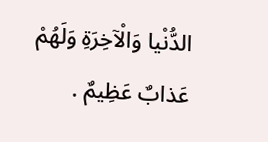الدُّنْيا وَالْآخِرَةِ وَلَهُمْ عَذابٌ عَظِيمٌ .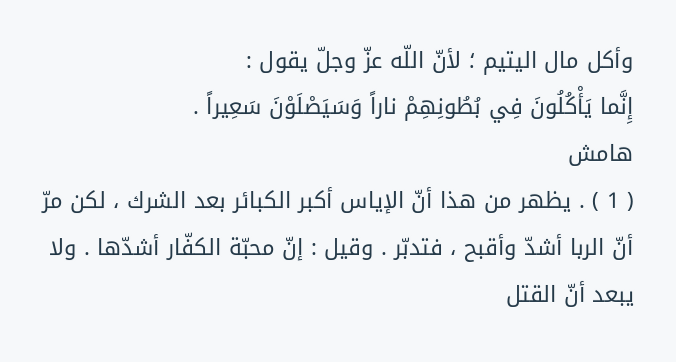وأكل مال اليتيم ؛ لأنّ اللّه عزّ وجلّ يقول :
إِنَّما يَأْكُلُونَ فِي بُطُونِهِمْ ناراً وَسَيَصْلَوْنَ سَعِيراً .
هامش
( 1 ) . يظهر من هذا أنّ الإياس أكبر الكبائر بعد الشرك ، لكن مرّ أنّ الربا أشدّ وأقبح ، فتدبّر . وقيل : إنّ محبّة الكفّار أشدّها . ولا يبعد أنّ القتل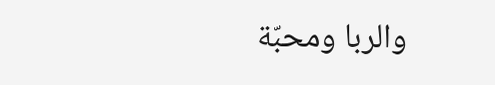والربا ومحبّة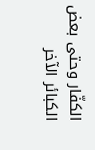الكفّار وحتى بعض الكبائر الآخر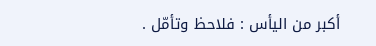أكبر من اليأس : فلاحظ وتأمّل .